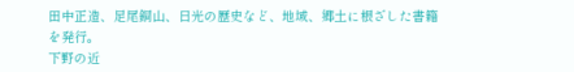田中正造、足尾銅山、日光の歴史など、地域、郷土に根ざした書籍を発行。
下野の近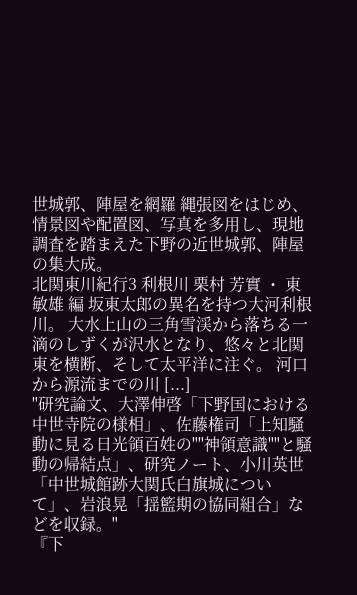世城郭、陣屋を網羅 縄張図をはじめ、情景図や配置図、写真を多用し、現地調査を踏まえた下野の近世城郭、陣屋の集大成。
北関東川紀行3 利根川 栗村 芳實 ・ 東 敏雄 編 坂東太郎の異名を持つ大河利根川。 大水上山の三角雪渓から落ちる一滴のしずくが沢水となり、悠々と北関東を横断、そして太平洋に注ぐ。 河口から源流までの川 [...]
"研究論文、大澤伸啓「下野国における中世寺院の様相」、佐藤権司「上知騒動に見る日光領百姓の""神領意識""と騒動の帰結点」、研究ノート、小川英世「中世城館跡大関氏白旗城について」、岩浪晃「揺籃期の協同組合」などを収録。"
『下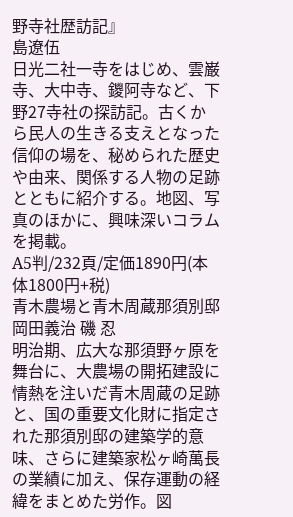野寺社歴訪記』
島遼伍
日光二社一寺をはじめ、雲巌寺、大中寺、鑁阿寺など、下野27寺社の探訪記。古くから民人の生きる支えとなった信仰の場を、秘められた歴史や由来、関係する人物の足跡とともに紹介する。地図、写真のほかに、興味深いコラムを掲載。
A5判/232頁/定価1890円(本体1800円+税)
青木農場と青木周蔵那須別邸
岡田義治 磯 忍
明治期、広大な那須野ヶ原を舞台に、大農場の開拓建設に情熱を注いだ青木周蔵の足跡と、国の重要文化財に指定された那須別邸の建築学的意味、さらに建築家松ヶ崎萬長の業績に加え、保存運動の経緯をまとめた労作。図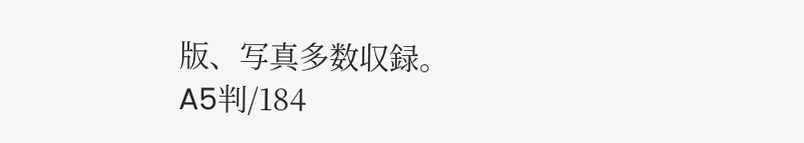版、写真多数収録。
A5判/184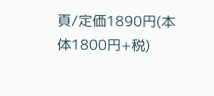頁/定価1890円(本体1800円+税)